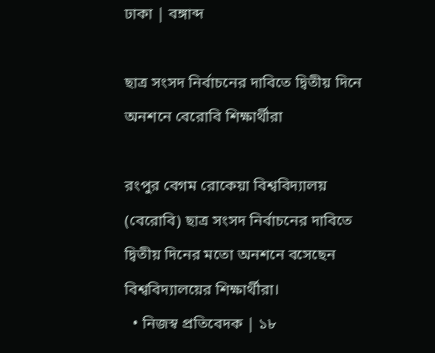ঢাকা | বঙ্গাব্দ

ছাত্র সংসদ নির্বাচনের দাবিতে দ্বিতীয় দিনে অনশনে বেরোবি শিক্ষার্থীরা

রংপুর বেগম রোকেয়া বিশ্ববিদ্যালয় (বেরোবি) ছাত্র সংসদ নির্বাচনের দাবিতে দ্বিতীয় দিনের মতো অনশনে বসেছেন বিশ্ববিদ্যালয়ের শিক্ষার্থীরা।
  • নিজস্ব প্রতিবেদক | ১৮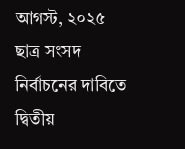আগস্ট, ২০২৫
ছাত্র সংসদ নির্বাচনের দাবিতে দ্বিতীয়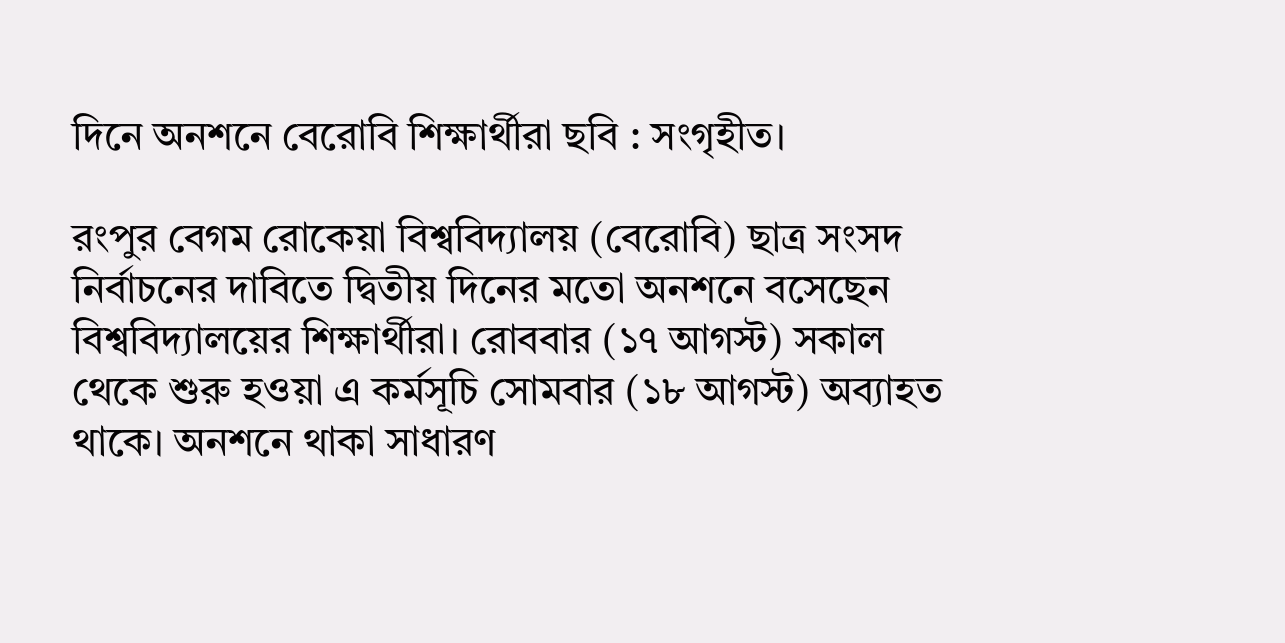দিনে অনশনে বেরোবি শিক্ষার্থীরা ছবি : সংগৃহীত।

রংপুর বেগম রোকেয়া বিশ্ববিদ্যালয় (বেরোবি) ছাত্র সংসদ নির্বাচনের দাবিতে দ্বিতীয় দিনের মতো অনশনে বসেছেন বিশ্ববিদ্যালয়ের শিক্ষার্থীরা। রোববার (১৭ আগস্ট) সকাল থেকে শুরু হওয়া এ কর্মসূচি সোমবার (১৮ আগস্ট) অব্যাহত থাকে। অনশনে থাকা সাধারণ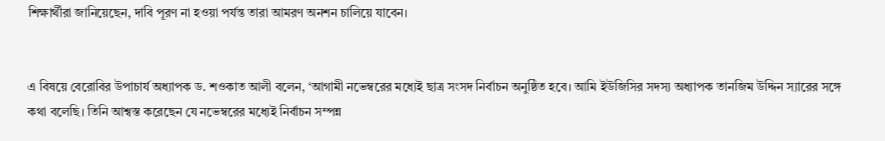শিক্ষার্থীরা জানিয়েছেন, দাবি পূরণ না হওয়া পর্যন্ত তারা আমরণ অনশন চালিয়ে যাবেন।


এ বিষয়ে বেরোবির উপাচার্য অধ্যাপক ড. শওকাত আলী বলেন, ‘আগামী নভেম্বরের মধ্যেই ছাত্র সংসদ নির্বাচন অনুষ্ঠিত হবে। আমি ইউজিসির সদস্য অধ্যাপক তানজিম উদ্দিন স্যারের সঙ্গে কথা বলেছি। তিনি আশ্বস্ত করেছেন যে নভেম্বরের মধ্যেই নির্বাচন সম্পন্ন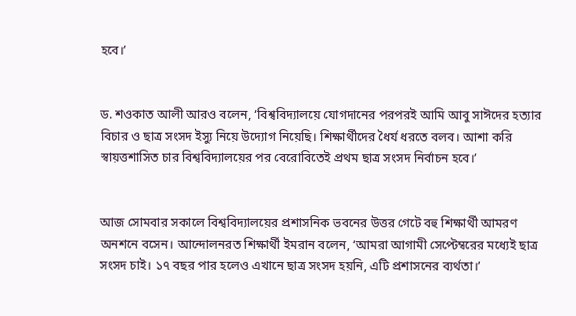হবে।’


ড. শওকাত আলী আরও বলেন, ‘বিশ্ববিদ্যালয়ে যোগদানের পরপরই আমি আবু সাঈদের হত্যার বিচার ও ছাত্র সংসদ ইস্যু নিয়ে উদ্যোগ নিয়েছি। শিক্ষার্থীদের ধৈর্য ধরতে বলব। আশা করি স্বায়ত্তশাসিত চার বিশ্ববিদ্যালয়ের পর বেরোবিতেই প্রথম ছাত্র সংসদ নির্বাচন হবে।’


আজ সোমবার সকালে বিশ্ববিদ্যালয়ের প্রশাসনিক ভবনের উত্তর গেটে বহু শিক্ষার্থী আমরণ অনশনে বসেন। আন্দোলনরত শিক্ষার্থী ইমরান বলেন, ‘আমরা আগামী সেপ্টেম্বরের মধ্যেই ছাত্র সংসদ চাই। ১৭ বছর পার হলেও এখানে ছাত্র সংসদ হয়নি, এটি প্রশাসনের ব্যর্থতা।’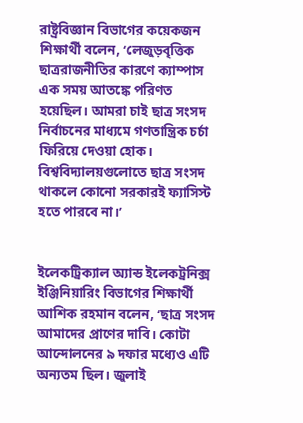রাষ্ট্রবিজ্ঞান বিভাগের কয়েকজন শিক্ষার্থী বলেন, ‘লেজুড়বৃত্তিক ছাত্ররাজনীতির কারণে ক্যাম্পাস এক সময় আতঙ্কে পরিণত হয়েছিল। আমরা চাই ছাত্র সংসদ নির্বাচনের মাধ্যমে গণতান্ত্রিক চর্চা ফিরিয়ে দেওয়া হোক। বিশ্ববিদ্যালয়গুলোতে ছাত্র সংসদ থাকলে কোনো সরকারই ফ্যাসিস্ট হতে পারবে না।’


ইলেকট্রিক্যাল অ্যান্ড ইলেকট্রনিক্স ইঞ্জিনিয়ারিং বিভাগের শিক্ষার্থী আশিক রহমান বলেন, ‘ছাত্র সংসদ আমাদের প্রাণের দাবি। কোটা আন্দোলনের ৯ দফার মধ্যেও এটি অন্যতম ছিল। জুলাই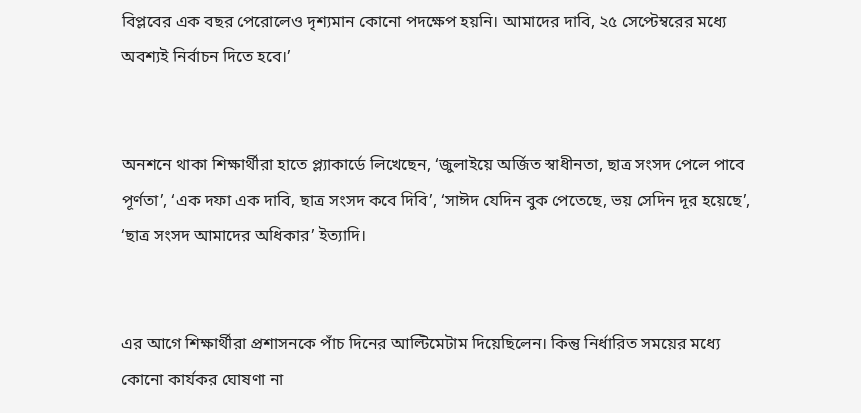বিপ্লবের এক বছর পেরোলেও দৃশ্যমান কোনো পদক্ষেপ হয়নি। আমাদের দাবি, ২৫ সেপ্টেম্বরের মধ্যে অবশ্যই নির্বাচন দিতে হবে।’


অনশনে থাকা শিক্ষার্থীরা হাতে প্ল্যাকার্ডে লিখেছেন, ‘জুলাইয়ে অর্জিত স্বাধীনতা, ছাত্র সংসদ পেলে পাবে পূর্ণতা’, ‘এক দফা এক দাবি, ছাত্র সংসদ কবে দিবি’, ‘সাঈদ যেদিন বুক পেতেছে, ভয় সেদিন দূর হয়েছে’, ‘ছাত্র সংসদ আমাদের অধিকার’ ইত্যাদি।


এর আগে শিক্ষার্থীরা প্রশাসনকে পাঁচ দিনের আল্টিমেটাম দিয়েছিলেন। কিন্তু নির্ধারিত সময়ের মধ্যে কোনো কার্যকর ঘোষণা না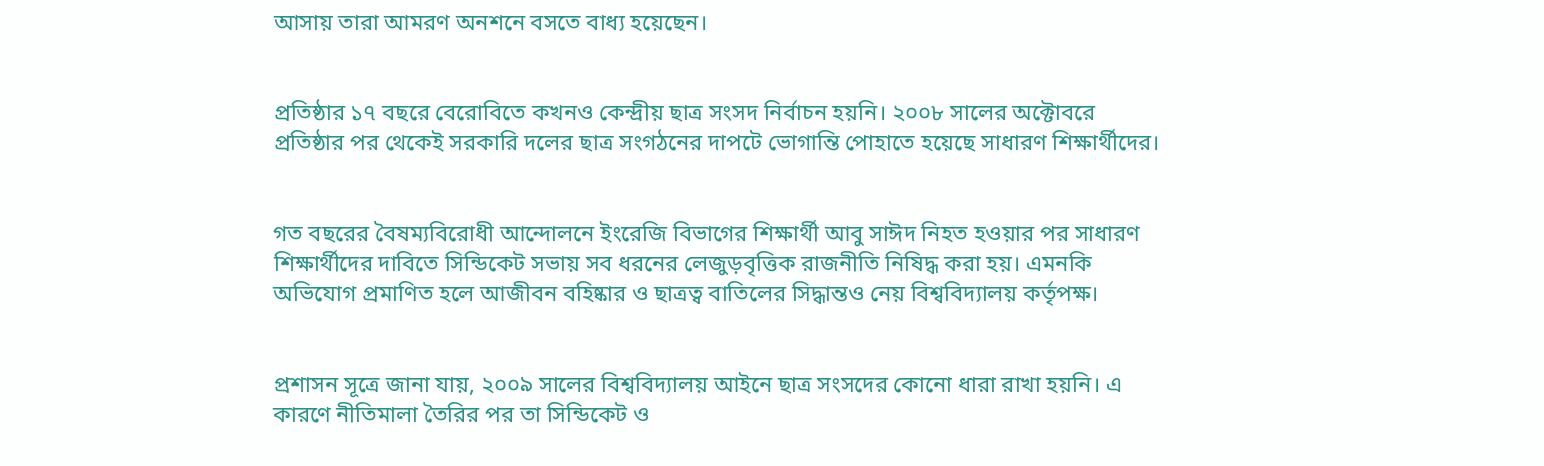আসায় তারা আমরণ অনশনে বসতে বাধ্য হয়েছেন।


প্রতিষ্ঠার ১৭ বছরে বেরোবিতে কখনও কেন্দ্রীয় ছাত্র সংসদ নির্বাচন হয়নি। ২০০৮ সালের অক্টোবরে প্রতিষ্ঠার পর থেকেই সরকারি দলের ছাত্র সংগঠনের দাপটে ভোগান্তি পোহাতে হয়েছে সাধারণ শিক্ষার্থীদের।


গত বছরের বৈষম্যবিরোধী আন্দোলনে ইংরেজি বিভাগের শিক্ষার্থী আবু সাঈদ নিহত হওয়ার পর সাধারণ শিক্ষার্থীদের দাবিতে সিন্ডিকেট সভায় সব ধরনের লেজুড়বৃত্তিক রাজনীতি নিষিদ্ধ করা হয়। এমনকি অভিযোগ প্রমাণিত হলে আজীবন বহিষ্কার ও ছাত্রত্ব বাতিলের সিদ্ধান্তও নেয় বিশ্ববিদ্যালয় কর্তৃপক্ষ।


প্রশাসন সূত্রে জানা যায়, ২০০৯ সালের বিশ্ববিদ্যালয় আইনে ছাত্র সংসদের কোনো ধারা রাখা হয়নি। এ কারণে নীতিমালা তৈরির পর তা সিন্ডিকেট ও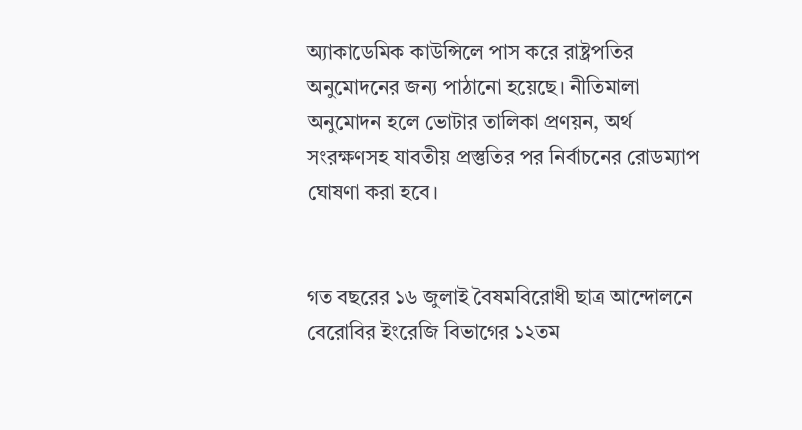অ্যাকাডেমিক কাউন্সিলে পাস করে রাষ্ট্রপতির অনুমোদনের জন্য পাঠানো হয়েছে। নীতিমালা অনুমোদন হলে ভোটার তালিকা প্রণয়ন, অর্থ সংরক্ষণসহ যাবতীয় প্রস্তুতির পর নির্বাচনের রোডম্যাপ ঘোষণা করা হবে।


গত বছরের ১৬ জুলাই বৈষমবিরোধী ছাত্র আন্দোলনে বেরোবির ইংরেজি বিভাগের ১২তম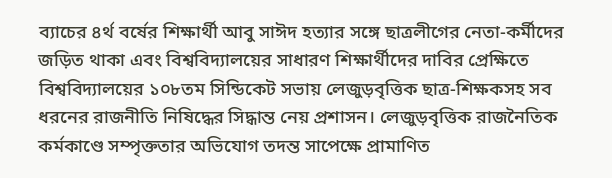ব্যাচের ৪র্থ বর্ষের শিক্ষার্থী আবু সাঈদ হত্যার সঙ্গে ছাত্রলীগের নেতা-কর্মীদের জড়িত থাকা এবং বিশ্ববিদ্যালয়ের সাধারণ শিক্ষার্থীদের দাবির প্রেক্ষিতে বিশ্ববিদ্যালয়ের ১০৮তম সিন্ডিকেট সভায় লেজুড়বৃত্তিক ছাত্র-শিক্ষকসহ সব ধরনের রাজনীতি নিষিদ্ধের সিদ্ধান্ত নেয় প্রশাসন। লেজুড়বৃত্তিক রাজনৈতিক কর্মকাণ্ডে সম্পৃক্ততার অভিযোগ তদন্ত সাপেক্ষে প্রামাণিত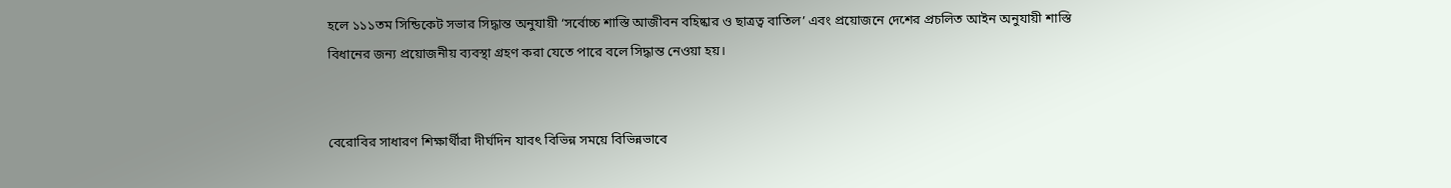হলে ১১১তম সিন্ডিকেট সভার সিদ্ধান্ত অনুযায়ী ‘সর্বোচ্চ শাস্তি আজীবন বহিষ্কার ও ছাত্রত্ব বাতিল’ এবং প্রয়োজনে দেশের প্রচলিত আইন অনুযায়ী শাস্তি বিধানের জন্য প্রয়োজনীয় ব্যবস্থা গ্রহণ করা যেতে পারে বলে সিদ্ধান্ত নেওয়া হয়।


বেরোবির সাধারণ শিক্ষার্থীরা দীর্ঘদিন যাবৎ বিভিন্ন সময়ে বিভিন্নভাবে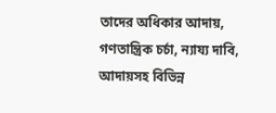তাদের অধিকার আদায়, গণতান্ত্রিক চর্চা, ন্যায্য দাবি, আদায়সহ বিভিন্ন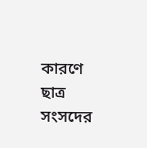কারণে ছাত্র সংসদের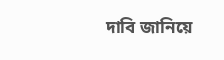দাবি জানিয়ে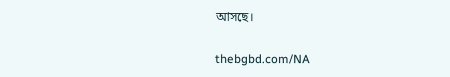আসছে।


thebgbd.com/NA